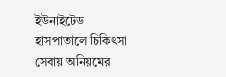ইউনাইটেড হাসপাতালে চিকিৎসা সেবায় অনিয়মের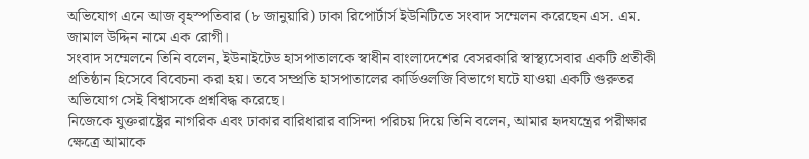অভিযোগ এনে আজ বৃহস্পতিবার (৮ জানুয়ারি) ঢাকা রিপোর্টার্স ইউনিটিতে সংবাদ সম্মেলন করেছেন এস. এম. জামাল উদ্দিন নামে এক রোগী।
সংবাদ সম্মেলনে তিনি বলেন, ইউনাইটেড হাসপাতালকে স্বাধীন বাংলাদেশের বেসরকারি স্বাস্থ্যসেবার একটি প্রতীকী প্রতিষ্ঠান হিসেবে বিবেচনা করা হয়। তবে সম্প্রতি হাসপাতালের কার্ডিওলজি বিভাগে ঘটে যাওয়া একটি গুরুতর অভিযোগ সেই বিশ্বাসকে প্রশ্নবিদ্ধ করেছে।
নিজেকে যুক্তরাষ্ট্রের নাগরিক এবং ঢাকার বারিধারার বাসিন্দা পরিচয় দিয়ে তিনি বলেন, আমার হৃদযন্ত্রের পরীক্ষার ক্ষেত্রে আমাকে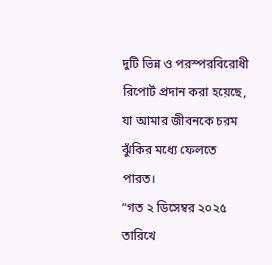দুটি ভিন্ন ও পরস্পরবিরোধী রিপোর্ট প্রদান করা হয়েছে, যা আমার জীবনকে চরম ঝুঁকির মধ্যে ফেলতে পারত।
“গত ২ ডিসেম্বর ২০২৫ তারিখে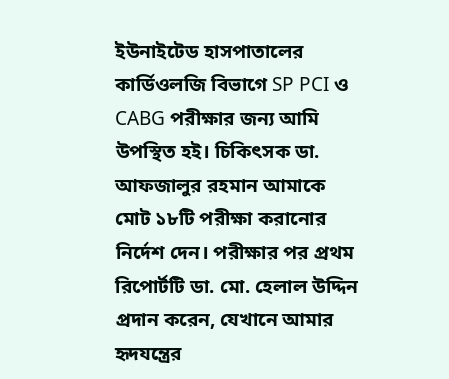ইউনাইটেড হাসপাতালের কার্ডিওলজি বিভাগে SP PCI ও CABG পরীক্ষার জন্য আমি উপস্থিত হই। চিকিৎসক ডা. আফজালুর রহমান আমাকে মোট ১৮টি পরীক্ষা করানোর নির্দেশ দেন। পরীক্ষার পর প্রথম রিপোর্টটি ডা. মো. হেলাল উদ্দিন প্রদান করেন, যেখানে আমার হৃদযন্ত্রের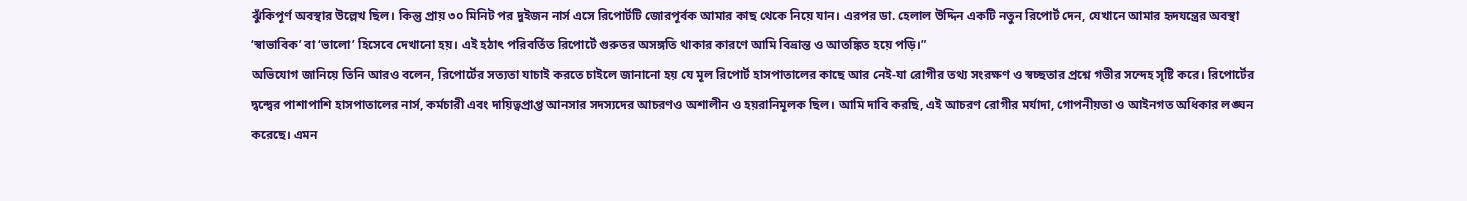ঝুঁকিপূর্ণ অবস্থার উল্লেখ ছিল। কিন্তু প্রায় ৩০ মিনিট পর দুইজন নার্স এসে রিপোর্টটি জোরপূর্বক আমার কাছ থেকে নিয়ে যান। এরপর ডা. হেলাল উদ্দিন একটি নতুন রিপোর্ট দেন, যেখানে আমার হৃদযন্ত্রের অবস্থা ‘স্বাভাবিক’ বা ‘ভালো’ হিসেবে দেখানো হয়। এই হঠাৎ পরিবর্তিত রিপোর্টে গুরুতর অসঙ্গতি থাকার কারণে আমি বিভ্রান্ত ও আতঙ্কিত হয়ে পড়ি।”
অভিযোগ জানিয়ে তিনি আরও বলেন, রিপোর্টের সত্যতা যাচাই করতে চাইলে জানানো হয় যে মূল রিপোর্ট হাসপাতালের কাছে আর নেই-যা রোগীর তথ্য সংরক্ষণ ও স্বচ্ছতার প্রশ্নে গভীর সন্দেহ সৃষ্টি করে। রিপোর্টের দ্বন্দ্বের পাশাপাশি হাসপাতালের নার্স, কর্মচারী এবং দায়িত্বপ্রাপ্ত আনসার সদস্যদের আচরণও অশালীন ও হয়রানিমূলক ছিল। আমি দাবি করছি, এই আচরণ রোগীর মর্যাদা, গোপনীয়তা ও আইনগত অধিকার লঙ্ঘন করেছে। এমন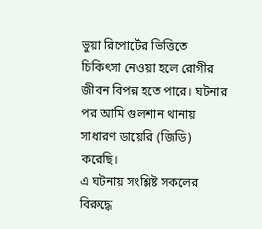ভুয়া রিপোর্টের ভিত্তিতে চিকিৎসা নেওয়া হলে রোগীর জীবন বিপন্ন হতে পারে। ঘটনার পর আমি গুলশান থানায় সাধারণ ডায়েরি (জিডি) করেছি।
এ ঘটনায় সংশ্লিষ্ট সকলের বিরুদ্ধে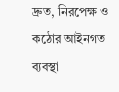দ্রুত, নিরপেক্ষ ও কঠোর আইনগত ব্যবস্থা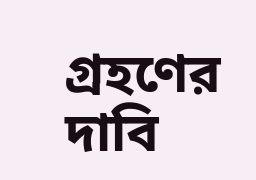গ্রহণের দাবি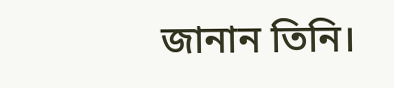জানান তিনি।